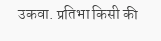उकवा. प्रतिभा किसी की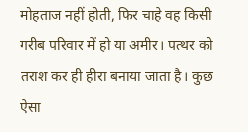मोहताज नहीं होती, फिर चाहे वह किसी गरीब परिवार में हो या अमीर। पत्थर को तराश कर ही हीरा बनाया जाता है। कुछ ऐसा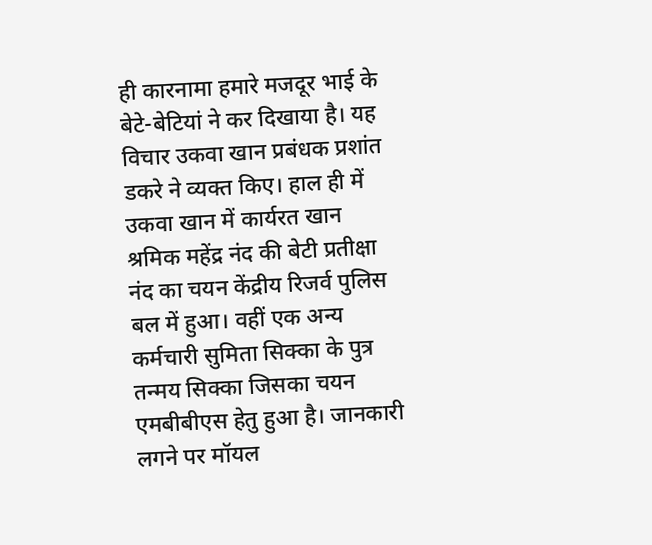ही कारनामा हमारे मजदूर भाई के बेटे-बेटियां ने कर दिखाया है। यह विचार उकवा खान प्रबंधक प्रशांत डकरे ने व्यक्त किए। हाल ही में उकवा खान में कार्यरत खान श्रमिक महेंद्र नंद की बेटी प्रतीक्षा नंद का चयन केंद्रीय रिजर्व पुलिस बल में हुआ। वहीं एक अन्य कर्मचारी सुमिता सिक्का के पुत्र तन्मय सिक्का जिसका चयन एमबीबीएस हेतु हुआ है। जानकारी लगने पर मॉयल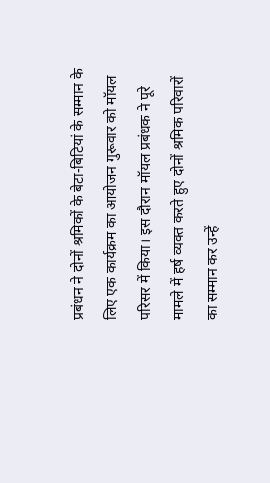प्रबंधन ने दोनों श्रमिकों के बेटा-बिटियां के सम्मान के लिए एक कार्यक्रम का आयोजन गुरूवार को मॉयल परिसर में किया। इस दौरान मॉयल प्रबंधक ने पूरे मामले में हर्ष व्यक्त करते हुए दोनों श्रमिक परिवारों का सम्मान कर उन्हें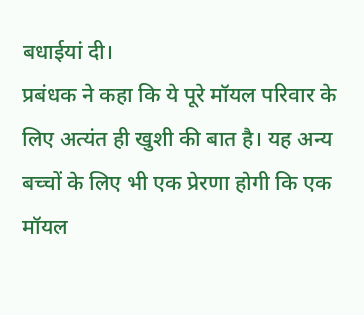बधाईयां दी।
प्रबंधक ने कहा कि ये पूरे मॉयल परिवार के लिए अत्यंत ही खुशी की बात है। यह अन्य बच्चों के लिए भी एक प्रेरणा होगी कि एक मॉयल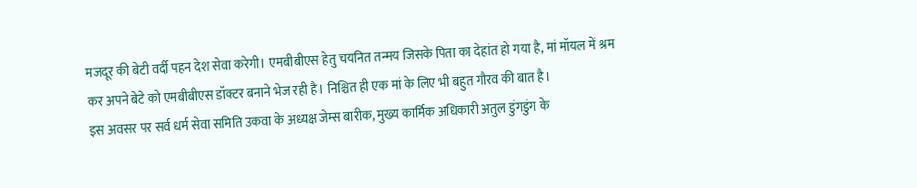मजदूर की बेटी वर्दी पहन देश सेवा करेगी। एमबीबीएस हेतु चयनित तन्मय जिसके पिता का देहांत हो गया है, मां मॉयल में श्रम कर अपने बेटे को एमबीबीएस डॉक्टर बनाने भेज रही है। निश्चित ही एक मां के लिए भी बहुत गौरव की बात है।
इस अवसर पर सर्व धर्म सेवा समिति उकवा के अध्यक्ष जेम्स बारीक, मुख्य कार्मिक अधिकारी अतुल डुंगडुंग के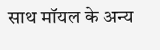साथ मॉयल के अन्य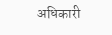अधिकारी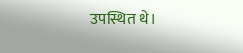उपस्थित थे।